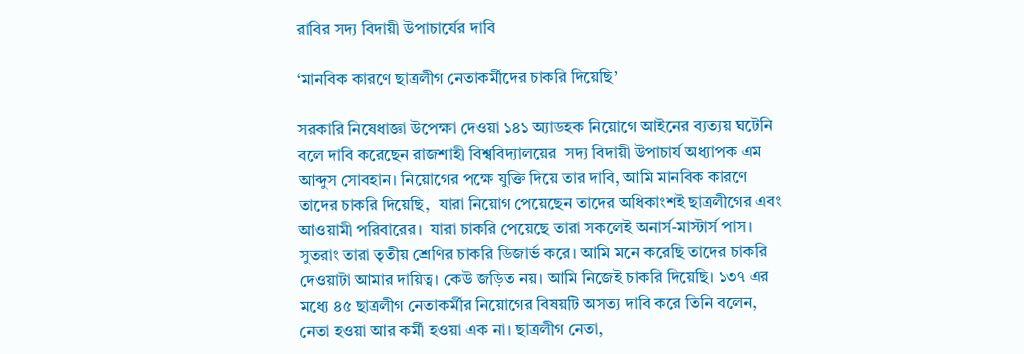রাবির সদ্য বিদায়ী উপাচার্যের দাবি

‘মানবিক কারণে ছাত্রলীগ নেতাকর্মীদের চাকরি দিয়েছি’

সরকারি নিষেধাজ্ঞা উপেক্ষা দেওয়া ১৪১ অ্যাডহক নিয়োগে আইনের ব্যত্যয় ঘটেনি বলে দাবি করেছেন রাজশাহী বিশ্ববিদ্যালয়ের  সদ্য বিদায়ী উপাচার্য অধ্যাপক এম আব্দুস সোবহান। নিয়োগের পক্ষে যুক্তি দিয়ে তার দাবি, আমি মানবিক কারণে তাদের চাকরি দিয়েছি,  যারা নিয়োগ পেয়েছেন তাদের অধিকাংশই ছাত্রলীগের এবং আওয়ামী পরিবারের।  যারা চাকরি পেয়েছে তারা সকলেই অনার্স-মাস্টার্স পাস। সুতরাং তারা তৃতীয় শ্রেণির চাকরি ডিজার্ভ করে। আমি মনে করেছি তাদের চাকরি দেওয়াটা আমার দায়িত্ব। কেউ জড়িত নয়। আমি নিজেই চাকরি দিয়েছি। ১৩৭ এর মধ্যে ৪৫ ছাত্রলীগ নেতাকর্মীর নিয়োগের বিষয়টি অসত্য দাবি করে তিনি বলেন, নেতা হওয়া আর কর্মী হওয়া এক না। ছাত্রলীগ নেতা,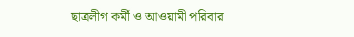ছাত্রলীগ কর্মী ও আওয়ামী পরিবার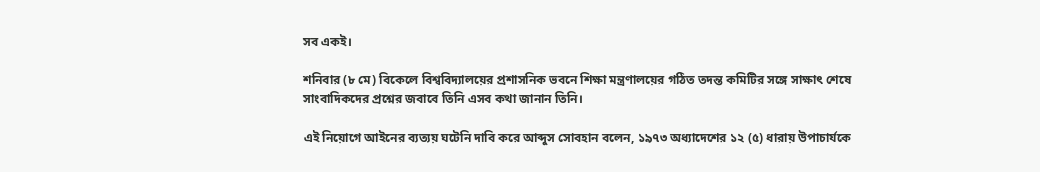সব একই।

শনিবার (৮ মে) বিকেলে বিশ্ববিদ্যালয়ের প্রশাসনিক ভবনে শিক্ষা মন্ত্রণালয়ের গঠিত তদন্ত কমিটির সঙ্গে সাক্ষাৎ শেষে সাংবাদিকদের প্রশ্নের জবাবে তিনি এসব কথা জানান তিনি।

এই নিয়োগে আইনের ব্যত্যয় ঘটেনি দাবি করে আব্দুস সোবহান বলেন, ১৯৭৩ অধ্যাদেশের ১২ (৫) ধারায় উপাচার্যকে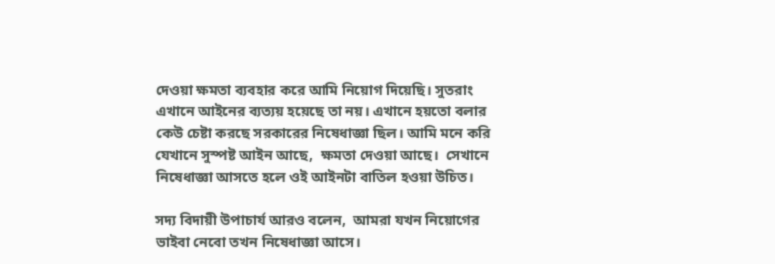দেওয়া ক্ষমতা ব্যবহার করে আমি নিয়োগ দিয়েছি। সুতরাং এখানে আইনের ব্যত্যয় হয়েছে তা নয়। এখানে হয়তো বলার কেউ চেষ্টা করছে সরকারের নিষেধাজ্ঞা ছিল। আমি মনে করি যেখানে সুস্পষ্ট আইন আছে,  ক্ষমতা দেওয়া আছে।  সেখানে নিষেধাজ্ঞা আসতে হলে ওই আইনটা বাতিল হওয়া উচিত।

সদ্য বিদায়ী উপাচার্য আরও বলেন,  আমরা যখন নিয়োগের ভাইবা নেবো তখন নিষেধাজ্ঞা আসে।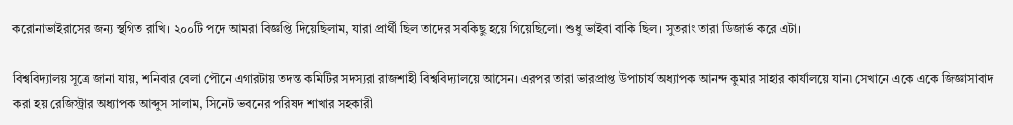করোনাভাইরাসের জন্য স্থগিত রাখি। ২০০টি পদে আমরা বিজ্ঞপ্তি দিয়েছিলাম, যারা প্রার্থী ছিল তাদের সবকিছু হয়ে গিয়েছিলো। শুধু ভাইবা বাকি ছিল। সুতরাং তারা ডিজার্ভ করে এটা।

বিশ্ববিদ্যালয় সূত্রে জানা যায়, শনিবার বেলা পৌনে এগারটায় তদন্ত কমিটির সদস্যরা রাজশাহী বিশ্ববিদ্যালয়ে আসেন। এরপর তারা ভারপ্রাপ্ত উপাচার্য অধ্যাপক আনন্দ কুমার সাহার কার্যালয়ে যান৷ সেখানে একে একে জিজ্ঞাসাবাদ করা হয় রেজিস্ট্রার অধ্যাপক আব্দুস সালাম, সিনেট ভবনের পরিষদ শাখার সহকারী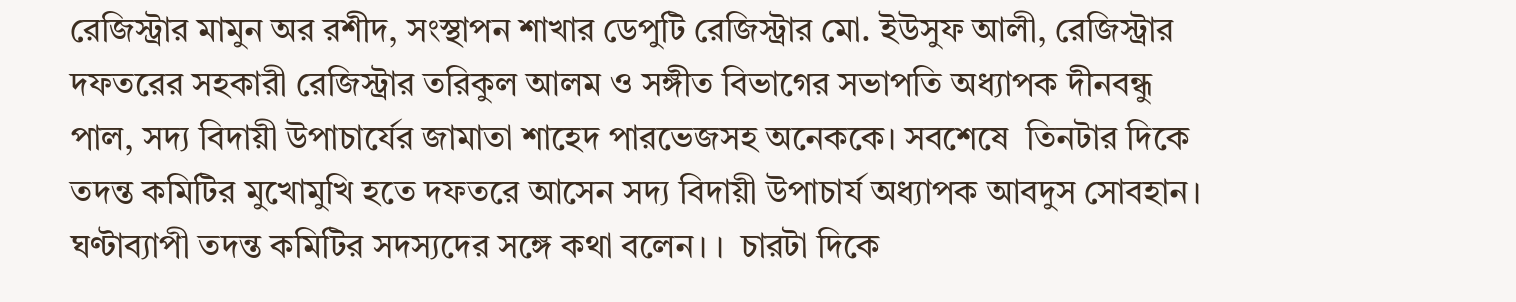রেজিস্ট্রার মামুন অর রশীদ, সংস্থাপন শাখার ডেপুটি রেজিস্ট্রার মো. ইউসুফ আলী, রেজিস্ট্রার দফতরের সহকারী রেজিস্ট্রার তরিকুল আলম ও সঙ্গীত বিভাগের সভাপতি অধ্যাপক দীনবন্ধু পাল, সদ্য বিদায়ী উপাচার্যের জামাতা শাহেদ পারভেজসহ অনেককে। সবশেষে  তিনটার দিকে তদন্ত কমিটির মুখোমুখি হতে দফতরে আসেন সদ্য বিদায়ী উপাচার্য অধ্যাপক আবদুস সোবহান। ঘণ্টাব্যাপী তদন্ত কমিটির সদস্যদের সঙ্গে কথা বলেন। ।  চারটা দিকে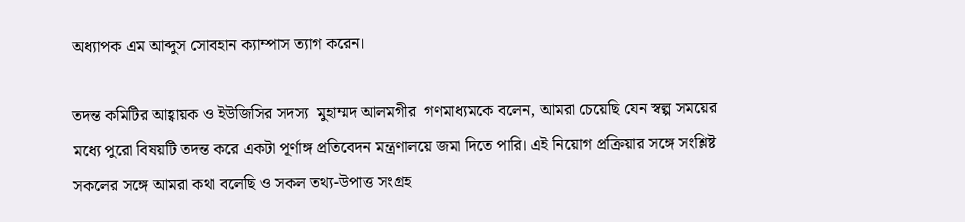অধ্যাপক এম আব্দুস সোবহান ক্যাম্পাস ত্যাগ করেন।

তদন্ত কমিটির আহ্বায়ক ও ইউজিসির সদস্য  মুহাম্মদ আলমগীর  গণমাধ্যমকে বলেন, আমরা চেয়েছি যেন স্বল্প সময়ের মধ্যে পুরো বিষয়টি তদন্ত করে একটা পূর্ণাঙ্গ প্রতিবেদন মন্ত্রণালয়ে জমা দিতে পারি। এই নিয়োগ প্রক্রিয়ার সঙ্গে সংশ্লিষ্ট সকলের সঙ্গে আমরা কথা বলেছি ও সকল তথ্য-উপাত্ত সংগ্রহ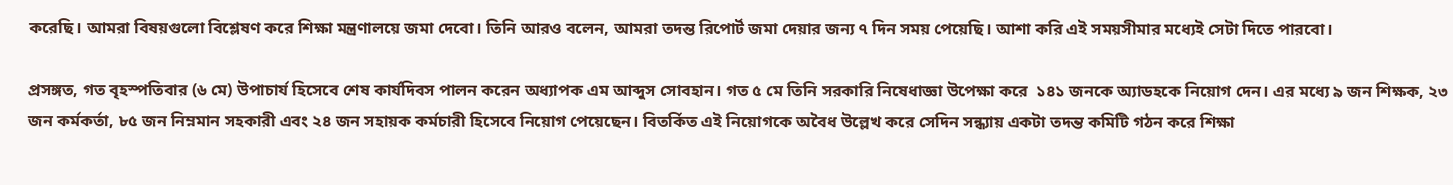করেছি। আমরা বিষয়গুলো বিশ্লেষণ করে শিক্ষা মন্ত্রণালয়ে জমা দেবো। তিনি আরও বলেন, আমরা তদন্ত রিপোর্ট জমা দেয়ার জন্য ৭ দিন সময় পেয়েছি। আশা করি এই সময়সীমার মধ্যেই সেটা দিতে পারবো।

প্রসঙ্গত, গত বৃহস্পতিবার (৬ মে) উপাচার্য হিসেবে শেষ কার্যদিবস পালন করেন অধ্যাপক এম আব্দুস সোবহান। গত ৫ মে তিনি সরকারি নিষেধাজ্ঞা উপেক্ষা করে  ১৪১ জনকে অ্যাডহকে নিয়োগ দেন। এর মধ্যে ৯ জন শিক্ষক, ২৩ জন কর্মকর্তা, ৮৫ জন নিম্নমান সহকারী এবং ২৪ জন সহায়ক কর্মচারী হিসেবে নিয়োগ পেয়েছেন। বিতর্কিত এই নিয়োগকে অবৈধ উল্লেখ করে সেদিন সন্ধ্যায় একটা তদন্ত কমিটি গঠন করে শিক্ষা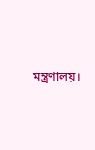মন্ত্রণালয়।